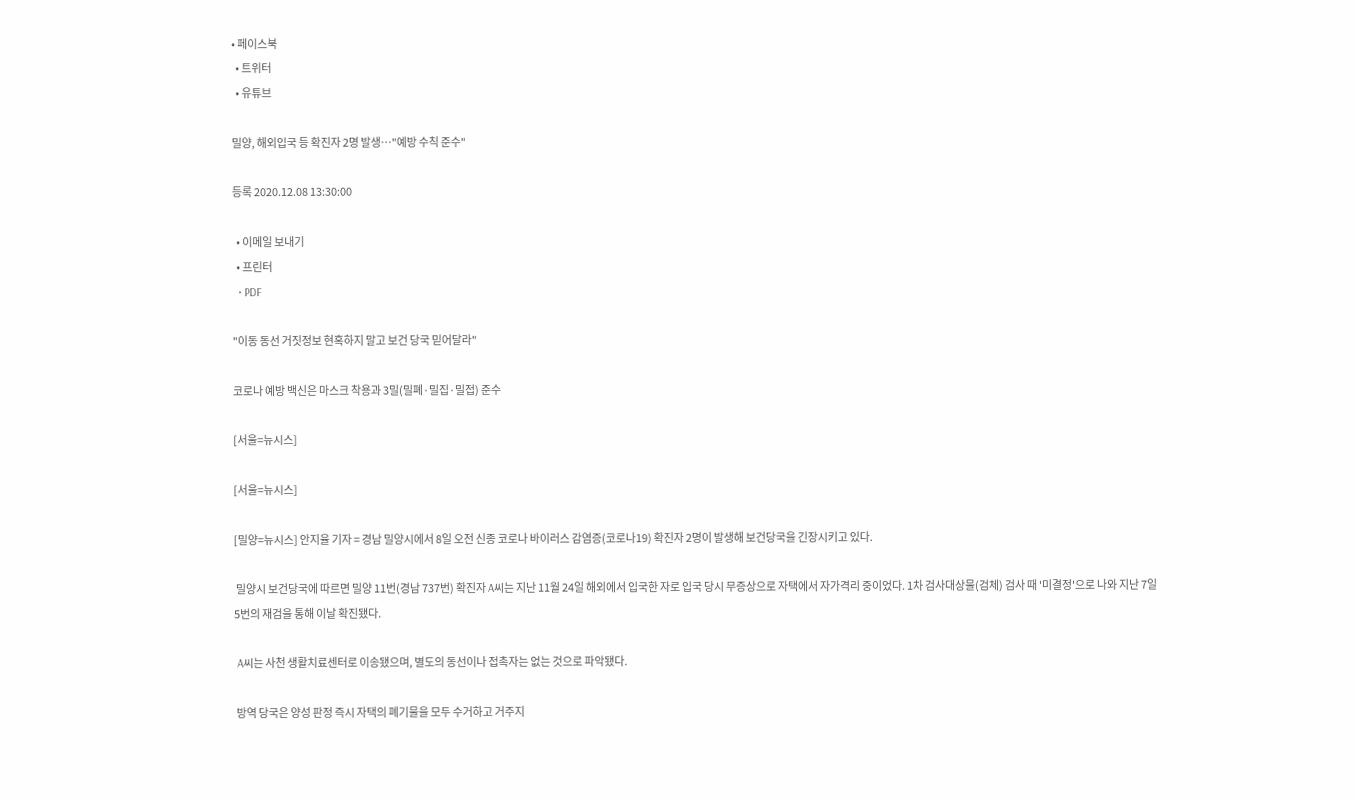• 페이스북
  • 트위터
  • 유튜브

밀양, 해외입국 등 확진자 2명 발생…"예방 수칙 준수"

등록 2020.12.08 13:30:00

  • 이메일 보내기
  • 프린터
  • PDF

"이동 동선 거짓정보 현혹하지 말고 보건 당국 믿어달라"

코로나 예방 백신은 마스크 착용과 3밀(밀폐·밀집·밀접) 준수

[서울=뉴시스]

[서울=뉴시스]

[밀양=뉴시스] 안지율 기자 = 경남 밀양시에서 8일 오전 신종 코로나 바이러스 감염증(코로나19) 확진자 2명이 발생해 보건당국을 긴장시키고 있다.

 밀양시 보건당국에 따르면 밀양 11번(경남 737번) 확진자 A씨는 지난 11월 24일 해외에서 입국한 자로 입국 당시 무증상으로 자택에서 자가격리 중이었다. 1차 검사대상물(검체) 검사 때 '미결정'으로 나와 지난 7일 5번의 재검을 통해 이날 확진됐다.

 A씨는 사천 생활치료센터로 이송됐으며, 별도의 동선이나 접촉자는 없는 것으로 파악됐다.

 방역 당국은 양성 판정 즉시 자택의 폐기물을 모두 수거하고 거주지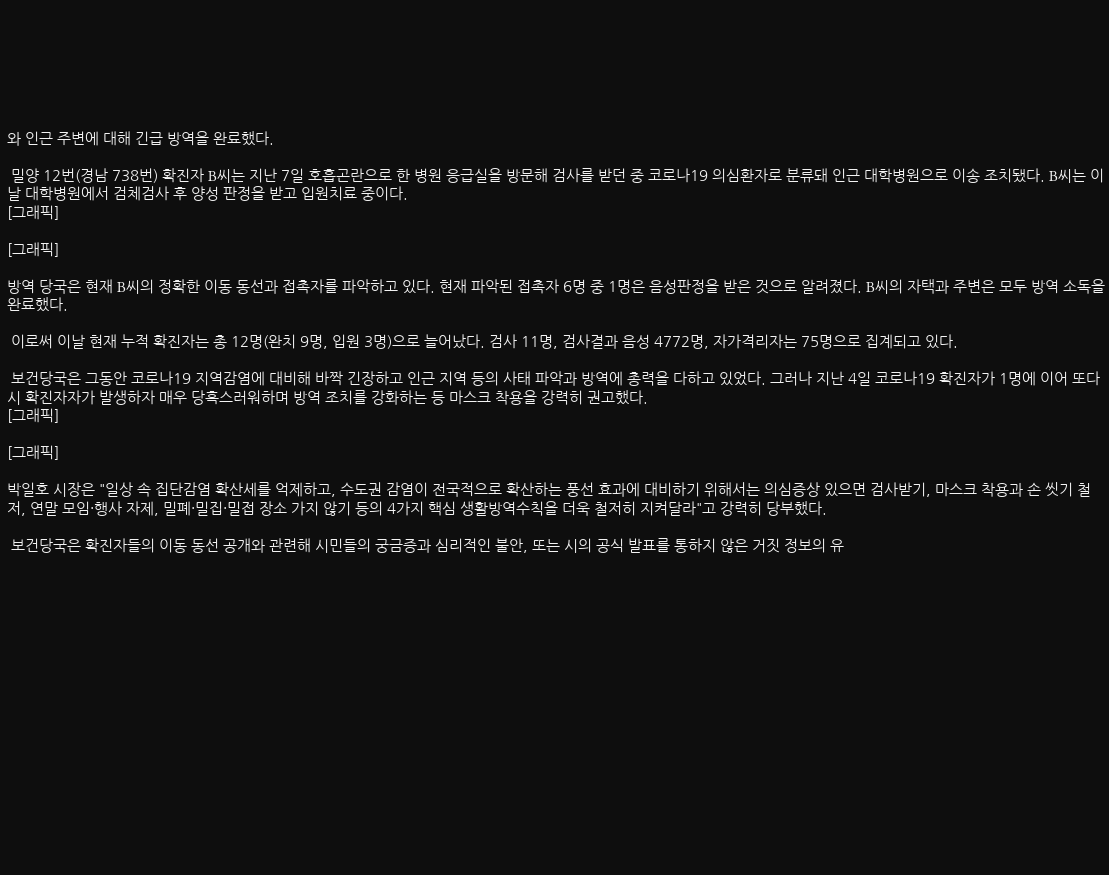와 인근 주변에 대해 긴급 방역을 완료했다.

 밀양 12번(경남 738번) 확진자 B씨는 지난 7일 호흡곤란으로 한 병원 응급실을 방문해 검사를 받던 중 코로나19 의심환자로 분류돼 인근 대학병원으로 이송 조치됐다. B씨는 이날 대학병원에서 검체검사 후 양성 판정을 받고 입원치료 중이다.
[그래픽]

[그래픽]

방역 당국은 현재 B씨의 정확한 이동 동선과 접촉자를 파악하고 있다. 현재 파악된 접촉자 6명 중 1명은 음성판정을 받은 것으로 알려졌다. B씨의 자택과 주변은 모두 방역 소독을 완료했다.

 이로써 이날 현재 누적 확진자는 총 12명(완치 9명, 입원 3명)으로 늘어났다. 검사 11명, 검사결과 음성 4772명, 자가격리자는 75명으로 집계되고 있다.

 보건당국은 그동안 코로나19 지역감염에 대비해 바짝 긴장하고 인근 지역 등의 사태 파악과 방역에 총력을 다하고 있었다. 그러나 지난 4일 코로나19 확진자가 1명에 이어 또다시 확진자자가 발생하자 매우 당혹스러워하며 방역 조치를 강화하는 등 마스크 착용을 강력히 권고했다.
[그래픽]

[그래픽]

박일호 시장은 "일상 속 집단감염 확산세를 억제하고, 수도권 감염이 전국적으로 확산하는 풍선 효과에 대비하기 위해서는 의심증상 있으면 검사받기, 마스크 착용과 손 씻기 철저, 연말 모임·행사 자제, 밀폐·밀집·밀접 장소 가지 않기 등의 4가지 핵심 생활방역수칙을 더욱 철저히 지켜달라"고 강력히 당부했다.

 보건당국은 확진자들의 이동 동선 공개와 관련해 시민들의 궁금증과 심리적인 불안, 또는 시의 공식 발표를 통하지 않은 거짓 정보의 유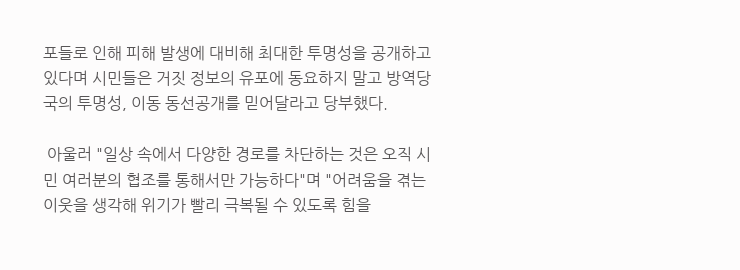포들로 인해 피해 발생에 대비해 최대한 투명성을 공개하고 있다며 시민들은 거짓 정보의 유포에 동요하지 말고 방역당국의 투명성, 이동 동선공개를 믿어달라고 당부했다.

 아울러 "일상 속에서 다양한 경로를 차단하는 것은 오직 시민 여러분의 협조를 통해서만 가능하다"며 "어려움을 겪는 이웃을 생각해 위기가 빨리 극복될 수 있도록 힘을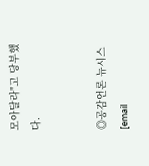모아달라"고 당부했다.


◎공감언론 뉴시스 [email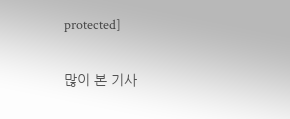protected]

많이 본 기사